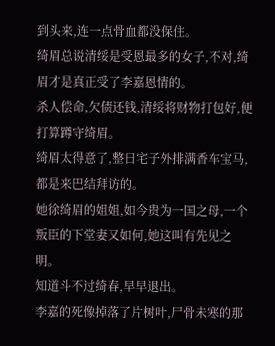到头来,连一点骨血都没保住。
绮眉总说清绥是受恩最多的女子,不对,绮眉才是真正受了李嘉恩情的。
杀人偿命,欠债还钱,清绥将财物打包好,便打算蹲守绮眉。
绮眉太得意了,整日宅子外排满香车宝马,都是来巴结拜访的。
她徐绮眉的姐姐,如今贵为一国之母,一个叛臣的下堂妻又如何,她这叫有先见之明。
知道斗不过绮春,早早退出。
李嘉的死像掉落了片树叶,尸骨未寒的那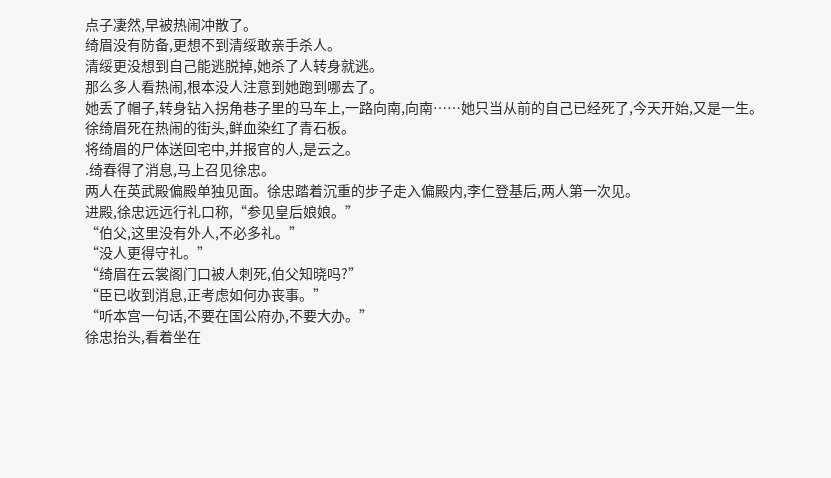点子凄然,早被热闹冲散了。
绮眉没有防备,更想不到清绥敢亲手杀人。
清绥更没想到自己能逃脱掉,她杀了人转身就逃。
那么多人看热闹,根本没人注意到她跑到哪去了。
她丢了帽子,转身钻入拐角巷子里的马车上,一路向南,向南……她只当从前的自己已经死了,今天开始,又是一生。
徐绮眉死在热闹的街头,鲜血染红了青石板。
将绮眉的尸体送回宅中,并报官的人,是云之。
.绮春得了消息,马上召见徐忠。
两人在英武殿偏殿单独见面。徐忠踏着沉重的步子走入偏殿内,李仁登基后,两人第一次见。
进殿,徐忠远远行礼口称,“参见皇后娘娘。”
“伯父,这里没有外人,不必多礼。”
“没人更得守礼。”
“绮眉在云裳阁门口被人刺死,伯父知晓吗?”
“臣已收到消息,正考虑如何办丧事。”
“听本宫一句话,不要在国公府办,不要大办。”
徐忠抬头,看着坐在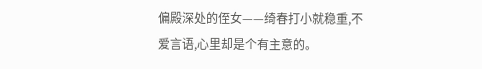偏殿深处的侄女——绮春打小就稳重,不爱言语,心里却是个有主意的。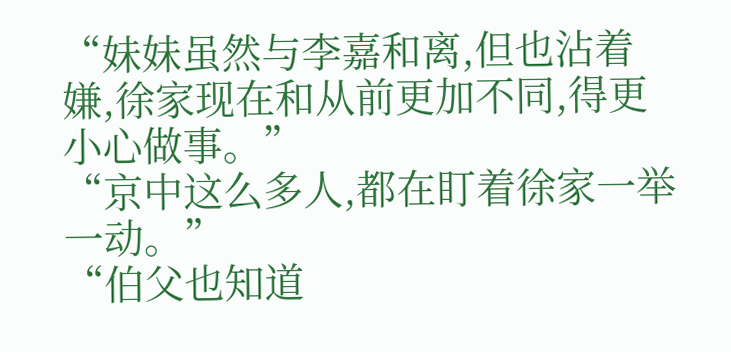“妹妹虽然与李嘉和离,但也沾着嫌,徐家现在和从前更加不同,得更小心做事。”
“京中这么多人,都在盯着徐家一举一动。”
“伯父也知道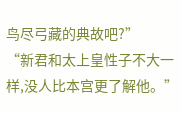鸟尽弓藏的典故吧?”
“新君和太上皇性子不大一样,没人比本宫更了解他。”